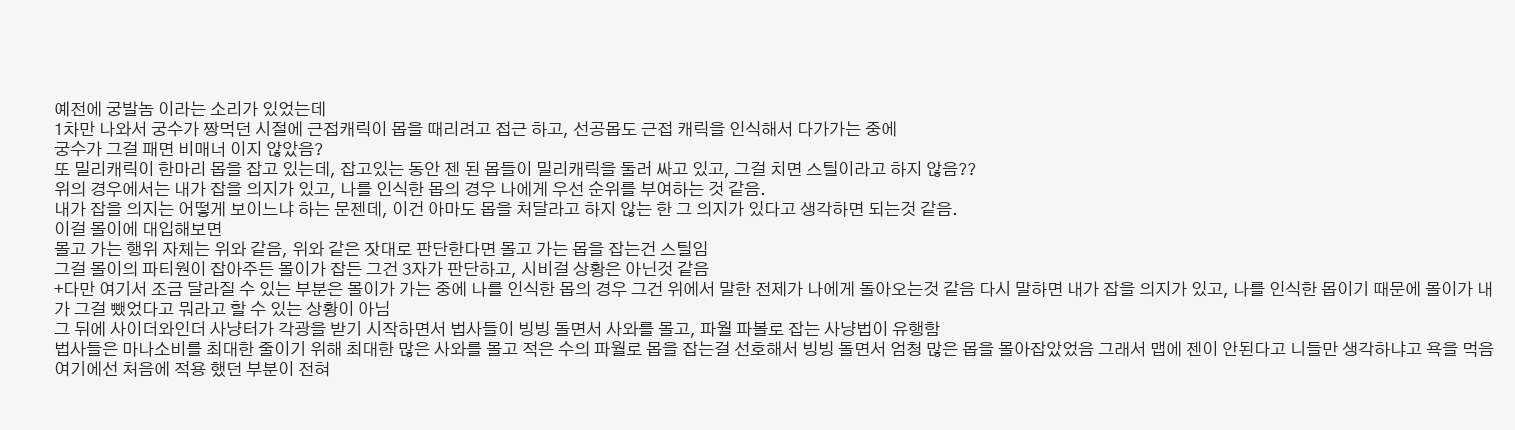예전에 궁발놈 이라는 소리가 있었는데
1차만 나와서 궁수가 짱먹던 시절에 근접캐릭이 몹을 때리려고 접근 하고, 선공몹도 근접 캐릭을 인식해서 다가가는 중에
궁수가 그걸 패면 비매너 이지 않았음?
또 밀리캐릭이 한마리 몹을 잡고 있는데, 잡고있는 동안 젠 된 몹들이 밀리캐릭을 둘러 싸고 있고, 그걸 치면 스틸이라고 하지 않음??
위의 경우에서는 내가 잡을 의지가 있고, 나를 인식한 몹의 경우 나에게 우선 순위를 부여하는 것 같음.
내가 잡을 의지는 어떻게 보이느냐 하는 문젠데, 이건 아마도 몹을 처달라고 하지 않는 한 그 의지가 있다고 생각하면 되는것 같음.
이걸 몰이에 대입해보면
몰고 가는 행위 자체는 위와 같음, 위와 같은 잣대로 판단한다면 몰고 가는 몹을 잡는건 스틸임
그걸 몰이의 파티원이 잡아주든 몰이가 잡든 그건 3자가 판단하고, 시비걸 상황은 아닌것 같음
+다만 여기서 조금 달라질 수 있는 부분은 몰이가 가는 중에 나를 인식한 몹의 경우 그건 위에서 말한 전제가 나에게 돌아오는것 같음 다시 말하면 내가 잡을 의지가 있고, 나를 인식한 몹이기 때문에 몰이가 내가 그걸 뺐었다고 뭐라고 할 수 있는 상황이 아님
그 뒤에 사이더와인더 사냥터가 각광을 받기 시작하면서 법사들이 빙빙 돌면서 사와를 몰고, 파월 파볼로 잡는 사냥법이 유행함
법사들은 마나소비를 최대한 줄이기 위해 최대한 많은 사와를 몰고 적은 수의 파월로 몹을 잡는걸 선호해서 빙빙 돌면서 엄청 많은 몹을 몰아잡았었음 그래서 맵에 젠이 안된다고 니들만 생각하냐고 욕을 먹음
여기에선 처음에 적용 했던 부분이 전혀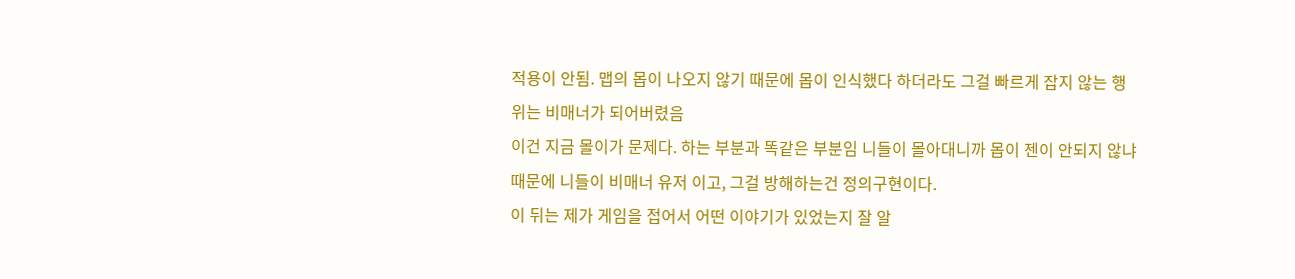적용이 안됨. 맵의 몹이 나오지 않기 때문에 몹이 인식했다 하더라도 그걸 빠르게 잡지 않는 행위는 비매너가 되어버렸음
이건 지금 몰이가 문제다. 하는 부분과 똑같은 부분임 니들이 몰아대니까 몹이 젠이 안되지 않냐 때문에 니들이 비매너 유저 이고, 그걸 방해하는건 정의구현이다.
이 뒤는 제가 게임을 접어서 어떤 이야기가 있었는지 잘 알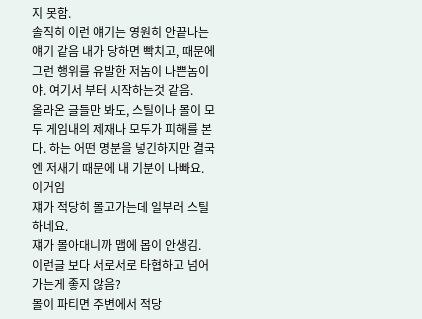지 못함.
솔직히 이런 얘기는 영원히 안끝나는 얘기 같음 내가 당하면 빡치고, 때문에 그런 행위를 유발한 저놈이 나쁜놈이야. 여기서 부터 시작하는것 같음.
올라온 글들만 봐도, 스틸이나 몰이 모두 게임내의 제재나 모두가 피해를 본다. 하는 어떤 명분을 넣긴하지만 결국엔 저새기 때문에 내 기분이 나빠요. 이거임
쟤가 적당히 몰고가는데 일부러 스틸 하네요.
쟤가 몰아대니까 맵에 몹이 안생김.
이런글 보다 서로서로 타협하고 넘어가는게 좋지 않음?
몰이 파티면 주변에서 적당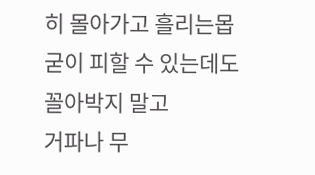히 몰아가고 흘리는몹 굳이 피할 수 있는데도 꼴아박지 말고
거파나 무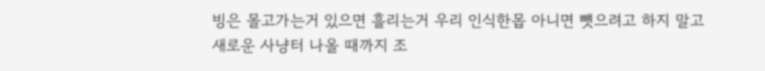빙은 몰고가는거 있으면 흘리는거 우리 인식한몹 아니면 뻇으려고 하지 말고
새로운 사냥터 나올 때까지 조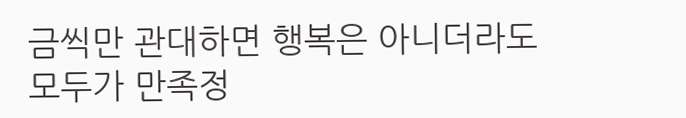금씩만 관대하면 행복은 아니더라도 모두가 만족정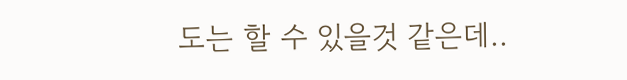도는 할 수 있을것 같은데..